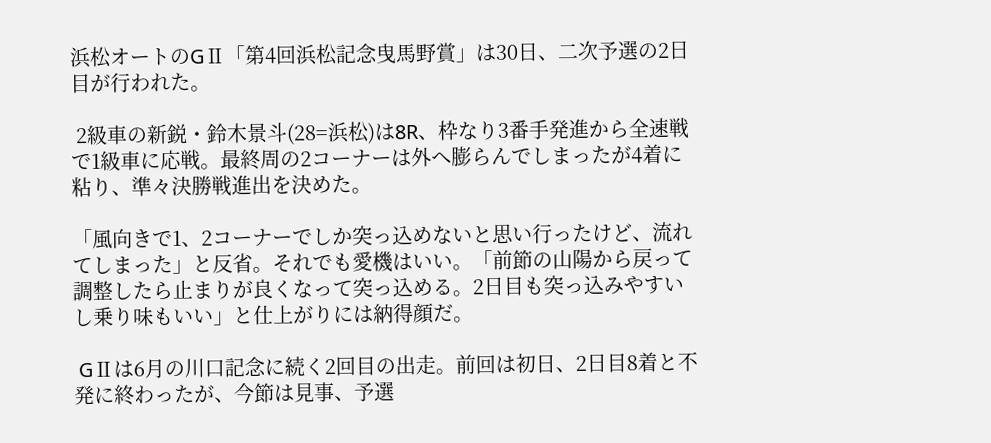浜松オートのGⅡ「第4回浜松記念曳馬野賞」は30日、二次予選の2日目が行われた。

 2級車の新鋭・鈴木景斗(28=浜松)は8R、枠なり3番手発進から全速戦で1級車に応戦。最終周の2コーナーは外へ膨らんでしまったが4着に粘り、準々決勝戦進出を決めた。

「風向きで1、2コーナーでしか突っ込めないと思い行ったけど、流れてしまった」と反省。それでも愛機はいい。「前節の山陽から戻って調整したら止まりが良くなって突っ込める。2日目も突っ込みやすいし乗り味もいい」と仕上がりには納得顔だ。

 GⅡは6月の川口記念に続く2回目の出走。前回は初日、2日目8着と不発に終わったが、今節は見事、予選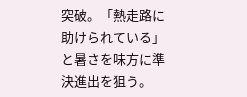突破。「熱走路に助けられている」と暑さを味方に準決進出を狙う。